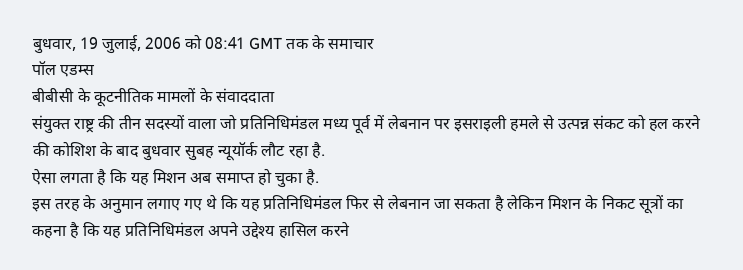बुधवार, 19 जुलाई, 2006 को 08:41 GMT तक के समाचार
पॉल एडम्स
बीबीसी के कूटनीतिक मामलों के संवाददाता
संयुक्त राष्ट्र की तीन सदस्यों वाला जो प्रतिनिधिमंडल मध्य पूर्व में लेबनान पर इसराइली हमले से उत्पन्न संकट को हल करने की कोशिश के बाद बुधवार सुबह न्यूयॉर्क लौट रहा है.
ऐसा लगता है कि यह मिशन अब समाप्त हो चुका है.
इस तरह के अनुमान लगाए गए थे कि यह प्रतिनिधिमंडल फिर से लेबनान जा सकता है लेकिन मिशन के निकट सूत्रों का कहना है कि यह प्रतिनिधिमंडल अपने उद्देश्य हासिल करने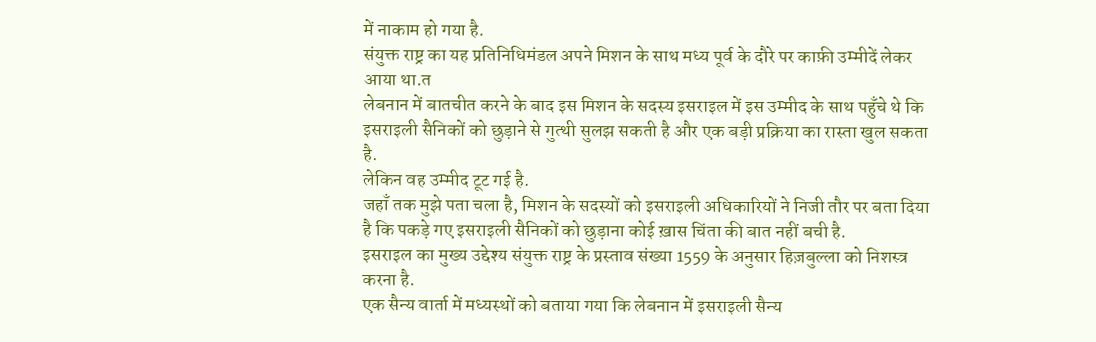में नाकाम हो गया है.
संयुक्त राष्ट्र का यह प्रतिनिधिमंडल अपने मिशन के साथ मध्य पूर्व के दौरे पर काफ़ी उम्मीदें लेकर आया था.त
लेबनान में बातचीत करने के बाद इस मिशन के सदस्य इसराइल में इस उम्मीद के साथ पहुँचे थे कि इसराइली सैनिकों को छुड़ाने से गुत्थी सुलझ सकती है और एक बड़ी प्रक्रिया का रास्ता खुल सकता है.
लेकिन वह उम्मीद टूट गई है.
जहाँ तक मुझे पता चला है, मिशन के सदस्यों को इसराइली अधिकारियों ने निजी तौर पर बता दिया है कि पकड़े गए इसराइली सैनिकों को छुड़ाना कोई ख़ास चिंता की बात नहीं बची है.
इसराइल का मुख्य उद्देश्य संयुक्त राष्ट्र के प्रस्ताव संख्या 1559 के अनुसार हिज़बुल्ला को निशस्त्र करना है.
एक सैन्य वार्ता में मध्यस्थों को बताया गया कि लेबनान में इसराइली सैन्य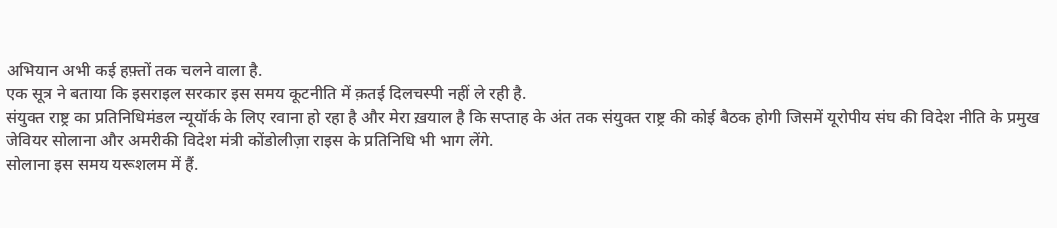अभियान अभी कई हफ़्तों तक चलने वाला है.
एक सूत्र ने बताया कि इसराइल सरकार इस समय कूटनीति में क़तई दिलचस्पी नहीं ले रही है.
संयुक्त राष्ट्र का प्रतिनिधिमंडल न्यूयॉर्क के लिए रवाना हो रहा है और मेरा ख़याल है कि सप्ताह के अंत तक संयुक्त राष्ट्र की कोई बैठक होगी जिसमें यूरोपीय संघ की विदेश नीति के प्रमुख जेवियर सोलाना और अमरीकी विदेश मंत्री कोंडोलीज़ा राइस के प्रतिनिधि भी भाग लेंगे.
सोलाना इस समय यरूशलम में हैं.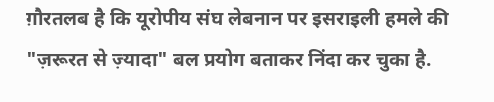ग़ौरतलब है कि यूरोपीय संघ लेबनान पर इसराइली हमले की "ज़रूरत से ज़्यादा" बल प्रयोग बताकर निंदा कर चुका है.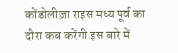कोंडोलीज़ा राइस मध्य पूर्व का दौरा कब करेंगी इस बारे में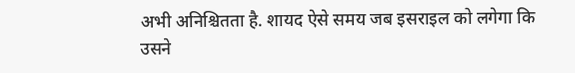अभी अनिश्चितता है. शायद ऐसे समय जब इसराइल को लगेगा कि उसने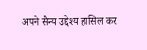अपने सैन्य उद्देश्य हासिल कर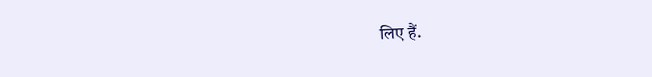लिए हैं.